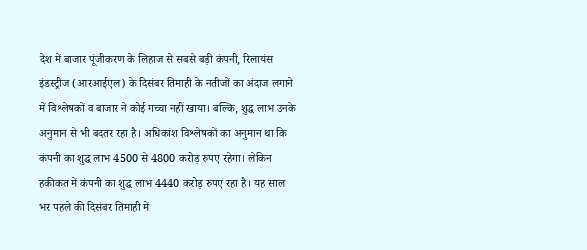देश में बाजार पूंजीकरण के लिहाज से सबसे बड़ी कंपनी, रिलायंस इंडस्ट्रीज (आरआईएल) के दिसंबर तिमाही के नतीजों का अंदाज लगाने में विश्लेषकों व बाजार ने कोई गच्चा नहीं खाया। बल्कि, शुद्ध लाभ उनके अनुमान से भी बदतर रहा है। अधिकांश विश्लेषकों का अनुमान था कि कंपनी का शुद्ध लाभ 4500 से 4800 करोड़ रुपए रहेगा। लेकिन हकीकत में कंपनी का शुद्ध लाभ 4440 करोड़ रुपए रहा है। यह साल भर पहले की दिसंबर तिमाही में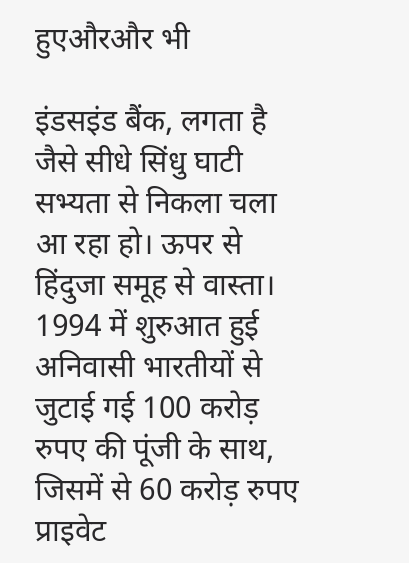हुएऔरऔर भी

इंडसइंड बैंक, लगता है जैसे सीधे सिंधु घाटी सभ्यता से निकला चला आ रहा हो। ऊपर से हिंदुजा समूह से वास्ता। 1994 में शुरुआत हुई अनिवासी भारतीयों से जुटाई गई 100 करोड़ रुपए की पूंजी के साथ, जिसमें से 60 करोड़ रुपए प्राइवेट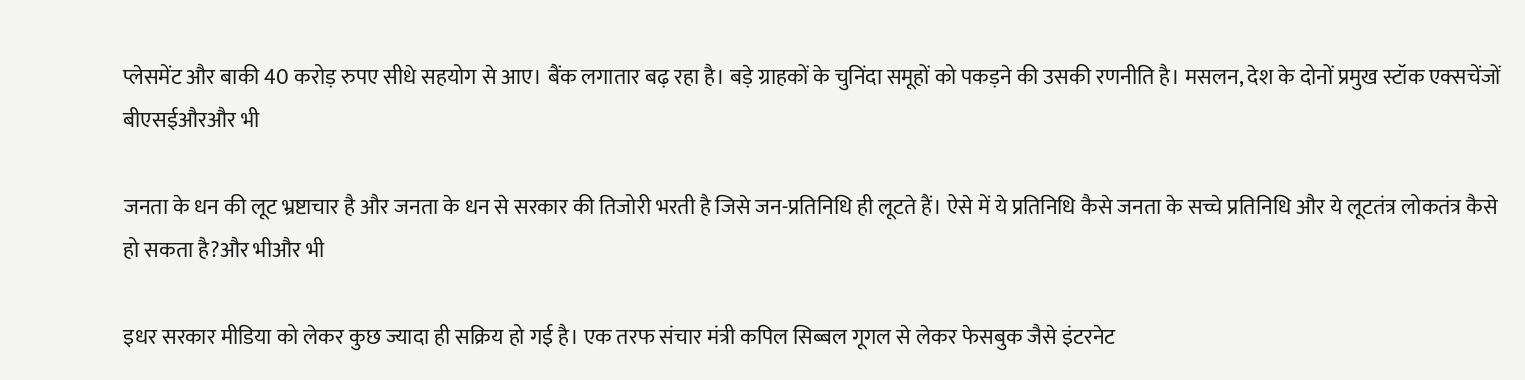प्लेसमेंट और बाकी 40 करोड़ रुपए सीधे सहयोग से आए। बैंक लगातार बढ़ रहा है। बड़े ग्राहकों के चुनिंदा समूहों को पकड़ने की उसकी रणनीति है। मसलन, देश के दोनों प्रमुख स्टॉक एक्सचेंजों बीएसईऔरऔर भी

जनता के धन की लूट भ्रष्टाचार है और जनता के धन से सरकार की तिजोरी भरती है जिसे जन-प्रतिनिधि ही लूटते हैं। ऐसे में ये प्रतिनिधि कैसे जनता के सच्चे प्रतिनिधि और ये लूटतंत्र लोकतंत्र कैसे हो सकता है?और भीऔर भी

इधर सरकार मीडिया को लेकर कुछ ज्यादा ही सक्रिय हो गई है। एक तरफ संचार मंत्री कपिल सिब्बल गूगल से लेकर फेसबुक जैसे इंटरनेट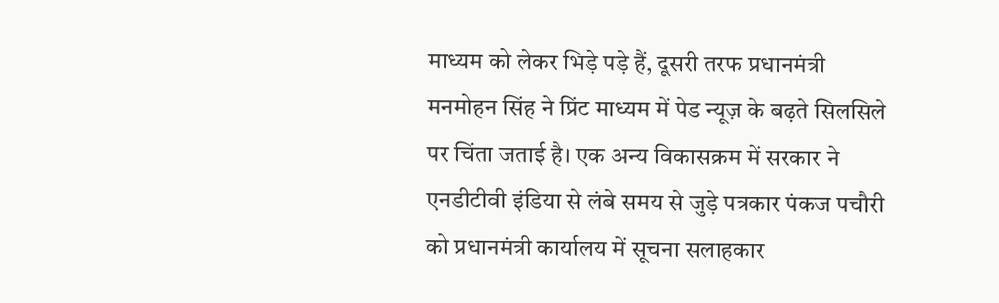माध्यम को लेकर भिड़े पड़े हैं, दूसरी तरफ प्रधानमंत्री मनमोहन सिंह ने प्रिंट माध्यम में पेड न्यूज़ के बढ़ते सिलसिले पर चिंता जताई है। एक अन्य विकासक्रम में सरकार ने एनडीटीवी इंडिया से लंबे समय से जुड़े पत्रकार पंकज पचौरी को प्रधानमंत्री कार्यालय में सूचना सलाहकार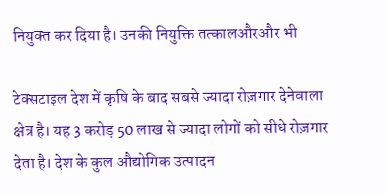नियुक्‍त कर दिया है। उनकी नियुक्ति तत्‍कालऔरऔर भी

टेक्सटाइल देश में कृषि के बाद सबसे ज्यादा रोज़गार देनेवाला क्षेत्र है। यह 3 करोड़ 50 लाख से ज्‍यादा लोगों को सीधे रोज़गार देता है। देश के कुल औद्योगिक उत्‍पादन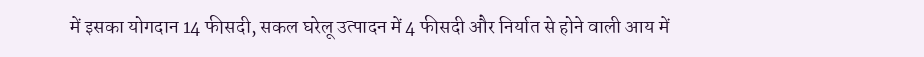में इसका योगदान 14 फीसदी, सकल घरेलू उत्‍पादन में 4 फीसदी और निर्यात से होने वाली आय में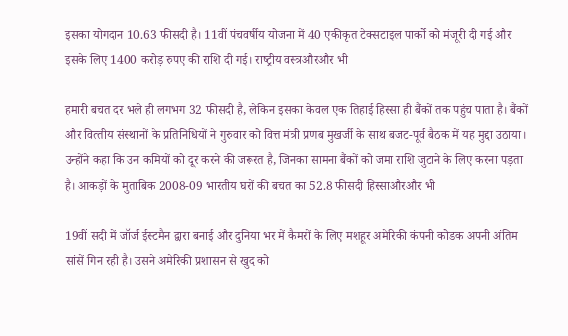इसका योगदान 10.63 फीसदी है। 11वीं पंचवर्षीय योजना में 40 एकीकृत टेक्‍सटाइल पार्को को मंजूरी दी गई और इसके लिए 1400 करोड़ रुपए की राशि दी गई। राष्‍ट्रीय वस्‍त्रऔरऔर भी

हमारी बचत दर भले ही लगभग 32 फीसदी है, लेकिन इसका केवल एक तिहाई हिस्सा ही बैंकों तक पहुंच पाता है। बैंकों और वित्‍तीय संस्‍थानों के प्रतिनिधियों ने गुरुवार को वित्त मंत्री प्रणब मुखर्जी के साथ बजट-पूर्व बैठक में यह मुद्दा उठाया। उन्होंने कहा कि उन कमियों को दूर करने की जरूरत है, जिनका सामना बैंकों को जमा राशि जुटाने के लिए करना पड़ता है। आकड़ों के मुताबिक 2008-09 भारतीय घरों की बचत का 52.8 फीसदी हिस्साऔरऔर भी

19वीं सदी में जॉर्ज ईस्टमैन द्वारा बनाई और दुनिया भर में कैमरों के लिए मशहूर अमेरिकी कंपनी कोडक अपनी अंतिम सांसें गिन रही है। उसने अमेरिकी प्रशासन से खुद को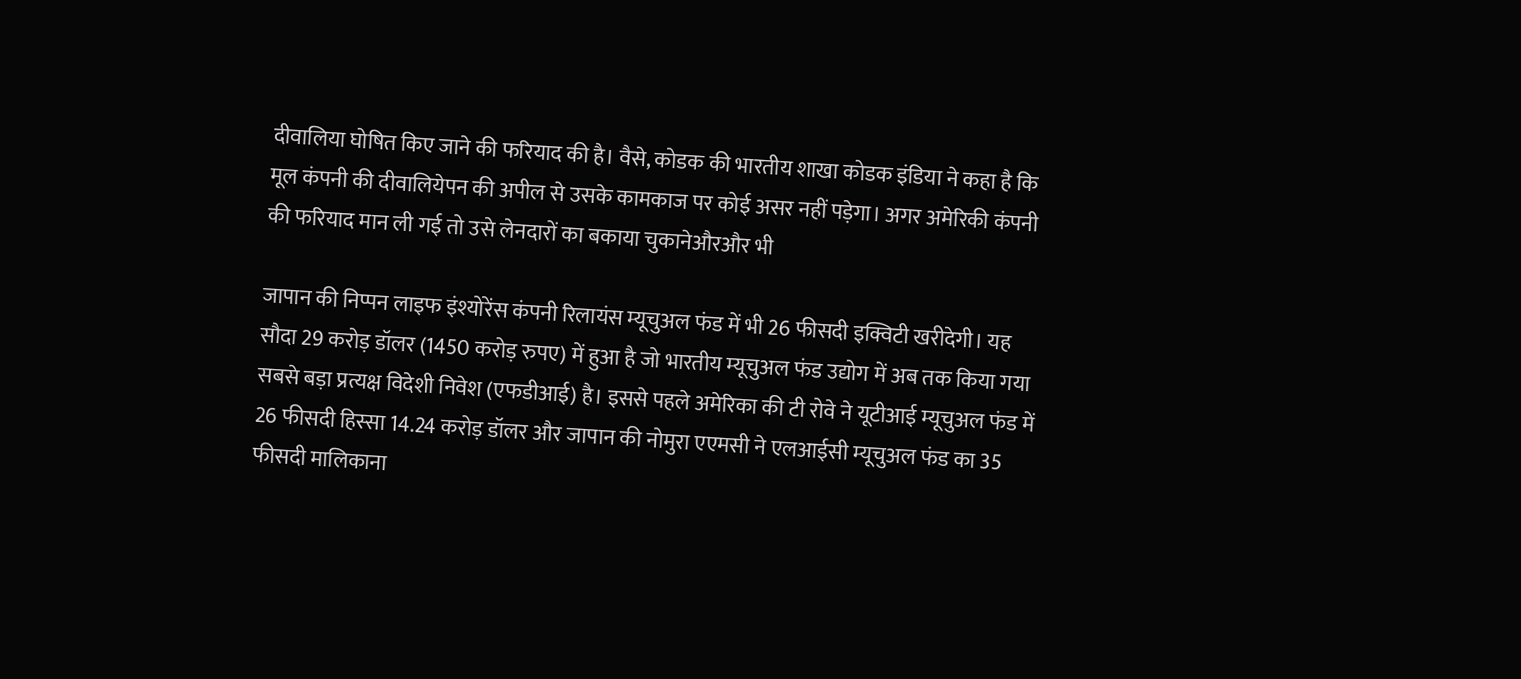दीवालिया घोषित किए जाने की फरियाद की है। वैसे, कोडक की भारतीय शाखा कोडक इंडिया ने कहा है कि मूल कंपनी की दीवालियेपन की अपील से उसके कामकाज पर कोई असर नहीं पड़ेगा। अगर अमेरिकी कंपनी की फरियाद मान ली गई तो उसे लेनदारों का बकाया चुकानेऔरऔर भी

जापान की निप्पन लाइफ इंश्योरेंस कंपनी रिलायंस म्यूचुअल फंड में भी 26 फीसदी इक्विटी खरीदेगी। यह सौदा 29 करोड़ डॉलर (1450 करोड़ रुपए) में हुआ है जो भारतीय म्यूचुअल फंड उद्योग में अब तक किया गया सबसे बड़ा प्रत्यक्ष विदेशी निवेश (एफडीआई) है। इससे पहले अमेरिका की टी रोवे ने यूटीआई म्यूचुअल फंड में 26 फीसदी हिस्सा 14.24 करोड़ डॉलर और जापान की नोमुरा एएमसी ने एलआईसी म्यूचुअल फंड का 35 फीसदी मालिकाना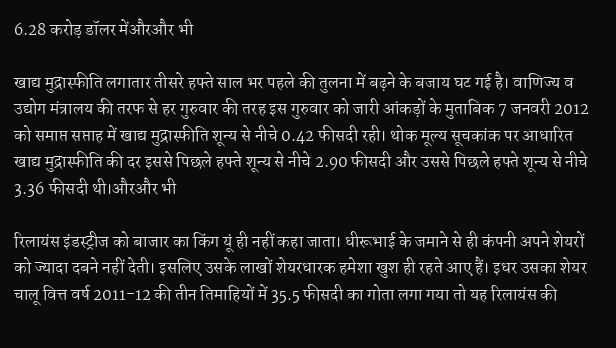6.28 करोड़ डॉलर मेंऔरऔर भी

खाद्य मुद्रास्फीति लगातार तीसरे हफ्ते साल भर पहले की तुलना में बढ़ने के बजाय घट गई है। वाणिज्य व उद्योग मंत्रालय की तरफ से हर गुरुवार की तरह इस गुरुवार को जारी आंकड़ों के मुताबिक 7 जनवरी 2012 को समाप्त सप्ताह में खाद्य मुद्रास्फीति शून्य से नीचे 0.42 फीसदी रही। थोक मूल्य सूचकांक पर आधारित खाद्य मुद्रास्फीति की दर इससे पिछले हफ्ते शून्य से नीचे 2.90 फीसदी और उससे पिछले हफ्ते शून्य से नीचे 3.36 फीसदी थी।औरऔर भी

रिलायंस इंडस्ट्रीज को बाजार का किंग यूं ही नहीं कहा जाता। धीरूभाई के जमाने से ही कंपनी अपने शेयरों को ज्यादा दबने नहीं देती। इसलिए उसके लाखों शेयरधारक हमेशा खुश ही रहते आए हैं। इधर उसका शेयर चालू वित्त वर्ष 2011-12 की तीन तिमाहियों में 35.5 फीसदी का गोता लगा गया तो यह रिलायंस की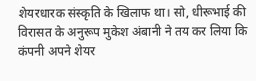शेयरधारक संस्कृति के खिलाफ था। सो, धीरूभाई की विरासत के अनुरूप मुकेश अंबानी ने तय कर लिया कि कंपनी अपने शेयर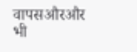वापसऔरऔर भी